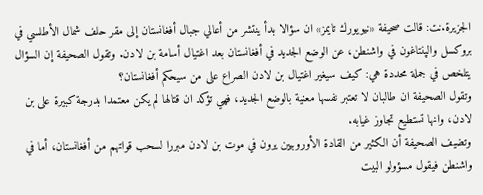الجزيرة.نت: قالت صحيفة «نيويورك تايمز» ان سؤالا بدأ ينتشر من أعالي جبال أفغانستان إلى مقر حلف شمال الأطلسي في بروكسل والپنتاغون في واشنطن، عن الوضع الجديد في أفغانستان بعد اغتيال أسامة بن لادن. وتقول الصحيفة إن السؤال يتلخص في جملة محددة هي: كيف سيغير اغتيال بن لادن الصراع على من سيحكم أفغانستان؟
وتقول الصحيفة ان طالبان لا تعتبر نفسها معنية بالوضع الجديد، فهي تؤكد ان قتالها لم يكن معتمدا بدرجة كبيرة على بن لادن، وانها تستطيع تجاوز غيابه.
وتضيف الصحيفة أن الكثير من القادة الأوروبيين يرون في موت بن لادن مبررا لسحب قواتهم من أفغانستان، أما في واشنطن فيقول مسؤولو البيت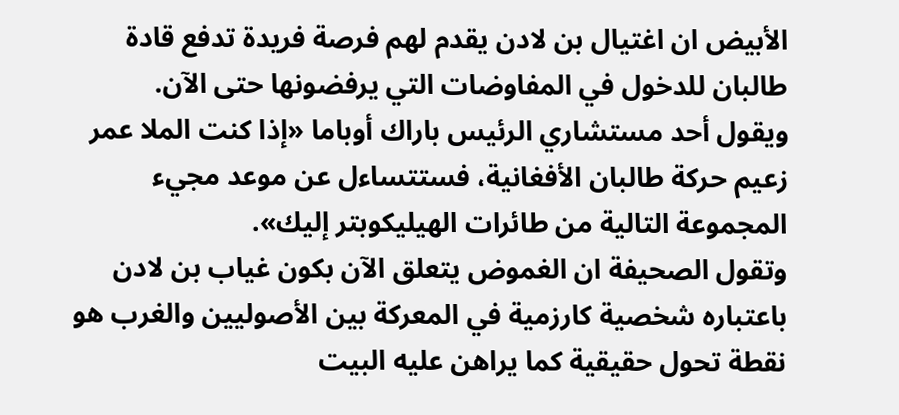الأبيض ان اغتيال بن لادن يقدم لهم فرصة فريدة تدفع قادة طالبان للدخول في المفاوضات التي يرفضونها حتى الآن.
ويقول أحد مستشاري الرئيس باراك أوباما «إذا كنت الملا عمر زعيم حركة طالبان الأفغانية، فستتساءل عن موعد مجيء المجموعة التالية من طائرات الهيليكوبتر إليك».
وتقول الصحيفة ان الغموض يتعلق الآن بكون غياب بن لادن باعتباره شخصية كارزمية في المعركة بين الأصوليين والغرب هو نقطة تحول حقيقية كما يراهن عليه البيت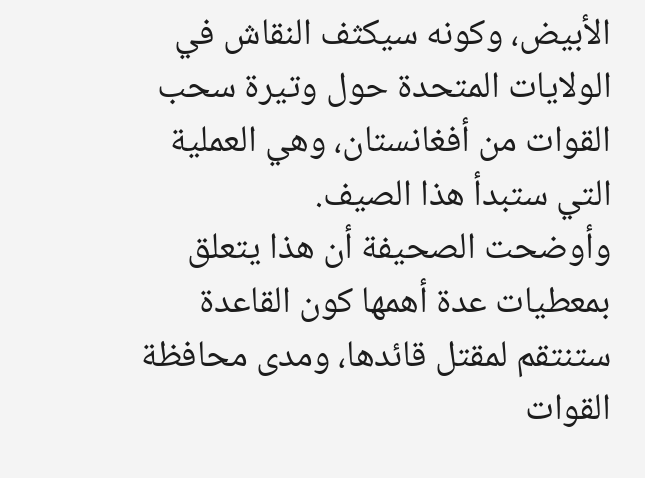الأبيض، وكونه سيكثف النقاش في الولايات المتحدة حول وتيرة سحب القوات من أفغانستان، وهي العملية التي ستبدأ هذا الصيف.
وأوضحت الصحيفة أن هذا يتعلق بمعطيات عدة أهمها كون القاعدة ستنتقم لمقتل قائدها، ومدى محافظة القوات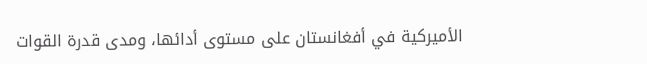الأميركية في أفغانستان على مستوى أدائها، ومدى قدرة القوات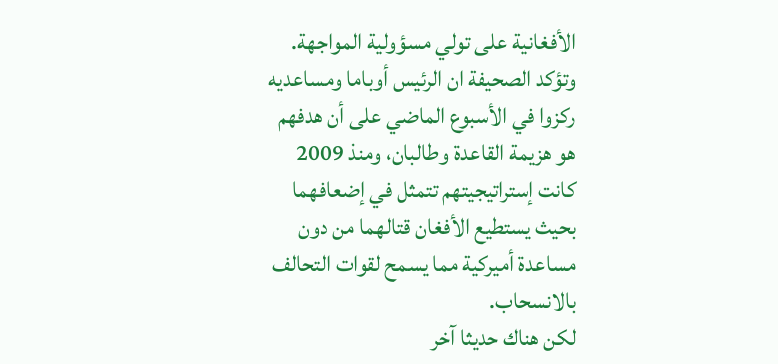الأفغانية على تولي مسؤولية المواجهة.
وتؤكد الصحيفة ان الرئيس أوباما ومساعديه ركزوا في الأسبوع الماضي على أن هدفهم هو هزيمة القاعدة وطالبان، ومنذ 2009 كانت إستراتيجيتهم تتمثل في إضعافهما بحيث يستطيع الأفغان قتالهما من دون مساعدة أميركية مما يسمح لقوات التحالف بالانسحاب.
لكن هناك حديثا آخر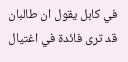في كابل يقول ان طالبان قد ترى فائدة في اغتيال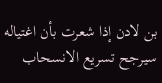بن لادن إذا شعرت بأن اغتياله سيرجح تسريع الانسحاب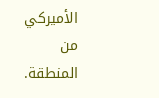الأميركي من المنطقة.